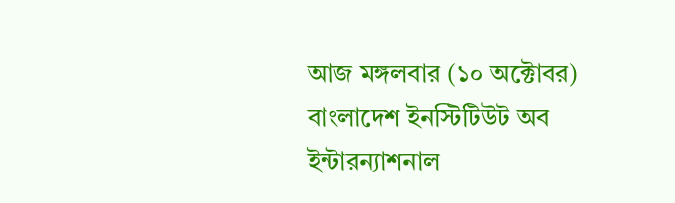আজ মঙ্গলবার (১০ অক্টোবর) বাংলাদেশ ইনস্টিটিউট অব ইন্টারন্যাশনাল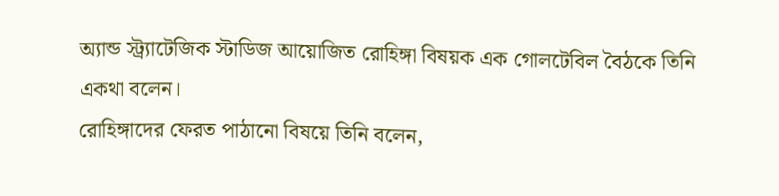অ্যান্ড স্ট্র্যাটেজিক স্টাডিজ আয়োজিত রোহিঙ্গা বিষয়ক এক গোলটেবিল বৈঠকে তিনি একথা বলেন।
রোহিঙ্গাদের ফেরত পাঠানো বিষয়ে তিনি বলেন,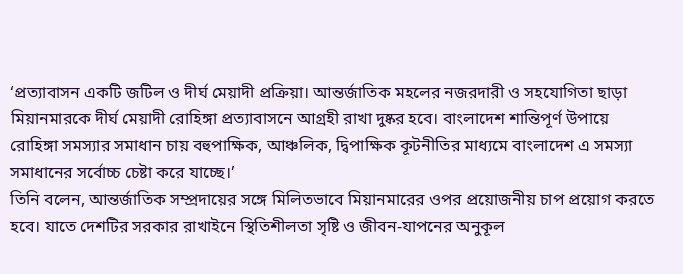‘প্রত্যাবাসন একটি জটিল ও দীর্ঘ মেয়াদী প্রক্রিয়া। আন্তর্জাতিক মহলের নজরদারী ও সহযোগিতা ছাড়া মিয়ানমারকে দীর্ঘ মেয়াদী রোহিঙ্গা প্রত্যাবাসনে আগ্রহী রাখা দুষ্কর হবে। বাংলাদেশ শান্তিপূর্ণ উপায়ে রোহিঙ্গা সমস্যার সমাধান চায় বহুপাক্ষিক, আঞ্চলিক, দ্বিপাক্ষিক কূটনীতির মাধ্যমে বাংলাদেশ এ সমস্যা সমাধানের সর্বোচ্চ চেষ্টা করে যাচ্ছে।’
তিনি বলেন, আন্তর্জাতিক সম্প্রদায়ের সঙ্গে মিলিতভাবে মিয়ানমারের ওপর প্রয়োজনীয় চাপ প্রয়োগ করতে হবে। যাতে দেশটির সরকার রাখাইনে স্থিতিশীলতা সৃষ্টি ও জীবন-যাপনের অনুকূল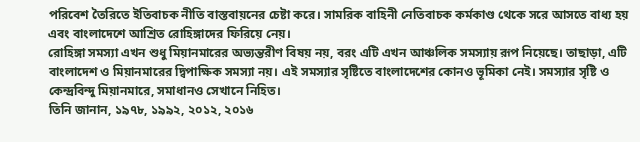পরিবেশ তৈরিতে ইতিবাচক নীতি বাস্তবায়নের চেষ্টা করে। সামরিক বাহিনী নেতিবাচক কর্মকাণ্ড থেকে সরে আসতে বাধ্য হয় এবং বাংলাদেশে আশ্রিত রোহিঙ্গাদের ফিরিয়ে নেয়।
রোহিঙ্গা সমস্যা এখন শুধু মিয়ানমারের অভ্যন্তরীণ বিষয় নয়, বরং এটি এখন আঞ্চলিক সমস্যায় রূপ নিয়েছে। তাছাড়া, এটি বাংলাদেশ ও মিয়ানমারের দ্বিপাক্ষিক সমস্যা নয়। এই সমস্যার সৃষ্টিতে বাংলাদেশের কোনও ভূমিকা নেই। সমস্যার সৃষ্টি ও কেন্দ্রবিন্দু মিয়ানমারে, সমাধানও সেখানে নিহিত।
তিনি জানান, ১৯৭৮, ১৯৯২, ২০১২, ২০১৬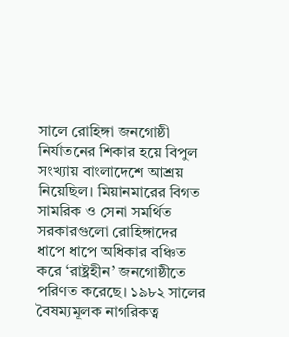সালে রোহিঙ্গা জনগোষ্ঠী নির্যাতনের শিকার হয়ে বিপুল সংখ্যায় বাংলাদেশে আশ্রয় নিয়েছিল। মিয়ানমারের বিগত সামরিক ও সেনা সমর্থিত সরকারগুলো রোহিঙ্গাদের ধাপে ধাপে অধিকার বঞ্চিত করে ‘রাষ্ট্রহীন’ জনগোষ্ঠীতে পরিণত করেছে। ১৯৮২ সালের বৈষম্যমূলক নাগরিকত্ব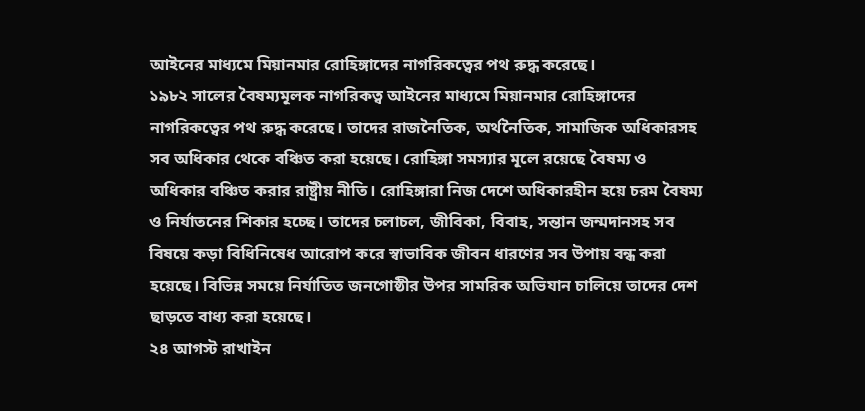আইনের মাধ্যমে মিয়ানমার রোহিঙ্গাদের নাগরিকত্বের পথ রুদ্ধ করেছে।
১৯৮২ সালের বৈষম্যমূলক নাগরিকত্ব আইনের মাধ্যমে মিয়ানমার রোহিঙ্গাদের নাগরিকত্বের পথ রুদ্ধ করেছে। তাদের রাজনৈতিক, অর্থনৈতিক, সামাজিক অধিকারসহ সব অধিকার থেকে বঞ্চিত করা হয়েছে। রোহিঙ্গা সমস্যার মূলে রয়েছে বৈষম্য ও অধিকার বঞ্চিত করার রাষ্ট্রীয় নীতি। রোহিঙ্গারা নিজ দেশে অধিকারহীন হয়ে চরম বৈষম্য ও নির্যাতনের শিকার হচ্ছে। তাদের চলাচল, জীবিকা, বিবাহ, সন্তান জন্মদানসহ সব বিষয়ে কড়া বিধিনিষেধ আরোপ করে স্বাভাবিক জীবন ধারণের সব উপায় বন্ধ করা হয়েছে। বিভিন্ন সময়ে নির্যাতিত জনগোষ্ঠীর উপর সামরিক অভিযান চালিয়ে তাদের দেশ ছাড়তে বাধ্য করা হয়েছে।
২৪ আগস্ট রাখাইন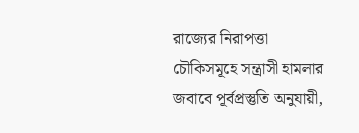রাজ্যের নিরাপত্তা চৌকিসমূহে সন্ত্রাসী হামলার জবাবে পূর্বপ্রস্তুতি অনুযায়ী,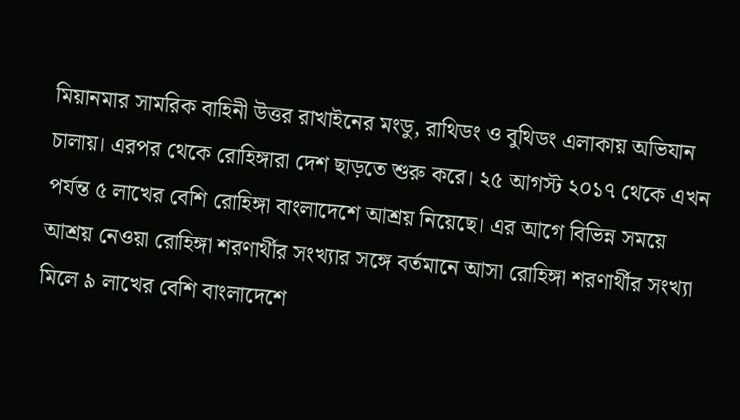মিয়ানমার সামরিক বাহিনী উত্তর রাখাইনের মংডু, রাথিডং ও বুথিডং এলাকায় অভিযান চালায়। এরপর থেকে রোহিঙ্গারা দেশ ছাড়তে শুরু করে। ২৫ আগস্ট ২০১৭ থেকে এখন পর্যন্ত ৫ লাখের বেশি রোহিঙ্গা বাংলাদেশে আশ্রয় নিয়েছে। এর আগে বিভিন্ন সময়ে আশ্রয় নেওয়া রোহিঙ্গা শরণার্থীর সংখ্যার সঙ্গে বর্তমানে আসা রোহিঙ্গা শরণার্থীর সংখ্যা মিলে ৯ লাখের বেশি বাংলাদেশে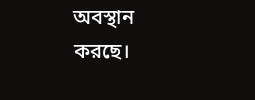অবস্থান করছে।